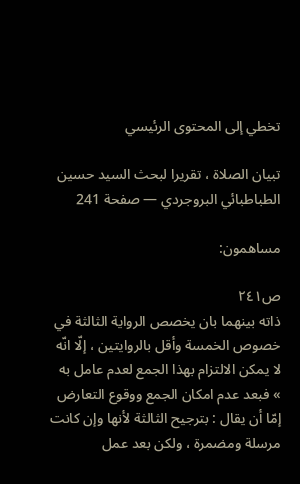تخطي إلى المحتوى الرئيسي

تبيان الصلاة ، تقريرا لبحث السيد حسين الطباطبائي البروجردي — صفحة 241

مساهمون:

ص٢٤١
ذاته بينهما بان يخصص الرواية الثالثة في خصوص الخمسة وأقل بالروايتين ، إلّا انّه لا يمكن الالتزام بهذا الجمع لعدم عامل به » فبعد عدم امكان الجمع ووقوع التعارض إمّا أن يقال : بترجيح الثالثة لأنها وإن كانت مرسلة ومضمرة ، ولكن بعد عمل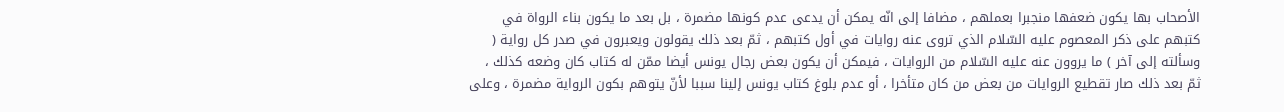الأصحاب بها يكون ضعفها منجبرا بعملهم ، مضافا إلى انّه يمكن أن يدعى عدم كونها مضمرة ، بل بعد ما يكون بناء الرواة في كتبهم على ذكر المعصوم عليه السّلام الذي تروى عنه روايات في أول كتبهم ، ثمّ بعد ذلك يقولون ويعبرون في صدر كل رواية ( وسألته إلى آخر ) ما يروون عنه عليه السّلام من الروايات ، فيمكن أن يكون بعض رجال يونس أيضا ممّن له كتاب كان وضعه كذلك ، ثمّ بعد ذلك صار تقطيع الروايات من بعض من كان متأخرا ، أو عدم بلوغ كتاب يونس إلينا سببا لأنّ يتوهم بكون الرواية مضمرة ، وعلى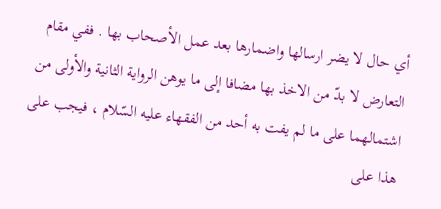أي حال لا يضر ارسالها واضمارها بعد عمل الأصحاب بها . ففي مقام التعارض لا بدّ من الاخذ بها مضافا إلى ما يوهن الرواية الثانية والأولى من اشتمالهما على ما لم يفت به أحد من الفقهاء عليه السّلام ، فيجب على هذا على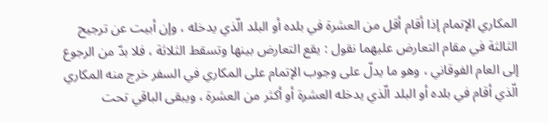المكاري الإتمام إذا أقام أقل من العشرة في بلده أو البلد الّذي يدخله ، وإن أبيت عن ترجيح الثالثة في مقام التعارض عليهما نقول : يقع التعارض بينها وتسقط الثلاثة ، فلا بدّ من الرجوع إلى العام الفوقاني ، وهو ما يدلّ على وجوب الإتمام على المكاري في السفر خرج منه المكاري الّذي أقام في بلده أو البلد الّذي يدخله العشرة أو أكثر من العشرة ، ويبقى الباقي تحت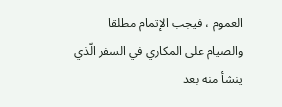العموم ، فيجب الإتمام مطلقا والصيام على المكاري في السفر الّذي ينشأ منه بعد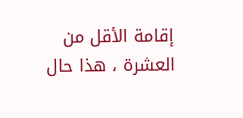إقامة الأقل من العشرة ، هذا حال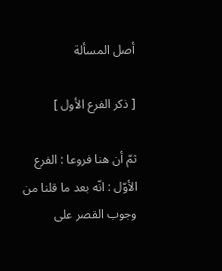أصل المسألة

[ ذكر الفرع الأول ]

ثمّ أن هنا فروعا : الفرع الأوّل : انّه بعد ما قلنا من وجوب القصر على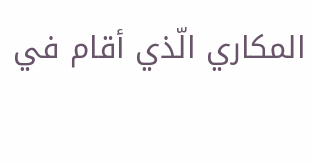المكاري الّذي أقام في